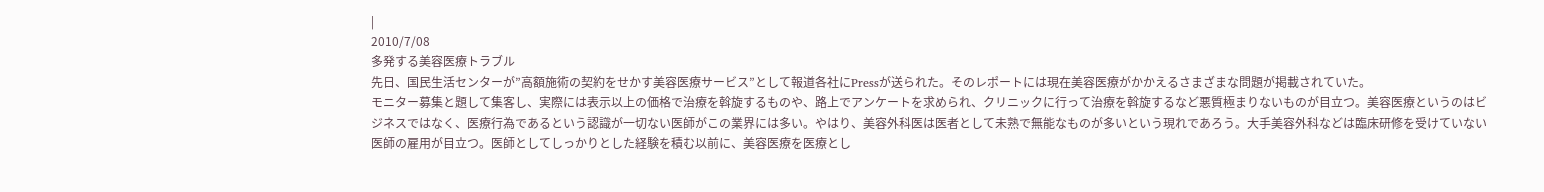|
2010/7/08
多発する美容医療トラブル
先日、国民生活センターが”高額施術の契約をせかす美容医療サービス”として報道各社にPressが送られた。そのレポートには現在美容医療がかかえるさまざまな問題が掲載されていた。
モニター募集と題して集客し、実際には表示以上の価格で治療を斡旋するものや、路上でアンケートを求められ、クリニックに行って治療を斡旋するなど悪質極まりないものが目立つ。美容医療というのはビジネスではなく、医療行為であるという認識が一切ない医師がこの業界には多い。やはり、美容外科医は医者として未熟で無能なものが多いという現れであろう。大手美容外科などは臨床研修を受けていない医師の雇用が目立つ。医師としてしっかりとした経験を積む以前に、美容医療を医療とし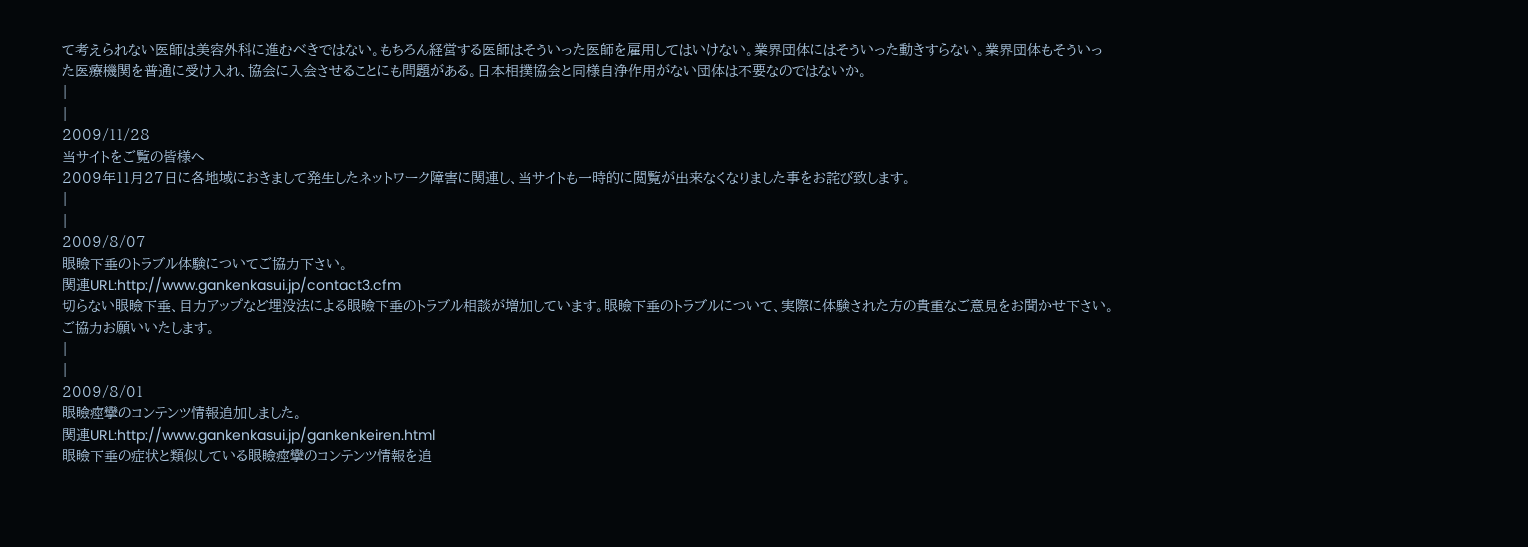て考えられない医師は美容外科に進むべきではない。もちろん経営する医師はそういった医師を雇用してはいけない。業界団体にはそういった動きすらない。業界団体もそういった医療機関を普通に受け入れ、協会に入会させることにも問題がある。日本相撲協会と同様自浄作用がない団体は不要なのではないか。
|
|
2009/11/28
当サイトをご覧の皆様へ
2009年11月27日に各地域におきまして発生したネットワーク障害に関連し、当サイトも一時的に閲覧が出来なくなりました事をお詫び致します。
|
|
2009/8/07
眼瞼下垂のトラブル体験についてご協力下さい。
関連URL:http://www.gankenkasui.jp/contact3.cfm
切らない眼瞼下垂、目力アップなど埋没法による眼瞼下垂のトラブル相談が増加しています。眼瞼下垂のトラブルについて、実際に体験された方の貴重なご意見をお聞かせ下さい。ご協力お願いいたします。
|
|
2009/8/01
眼瞼痙攣のコンテンツ情報追加しました。
関連URL:http://www.gankenkasui.jp/gankenkeiren.html
眼瞼下垂の症状と類似している眼瞼痙攣のコンテンツ情報を追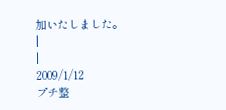加いたしました。
|
|
2009/1/12
プチ整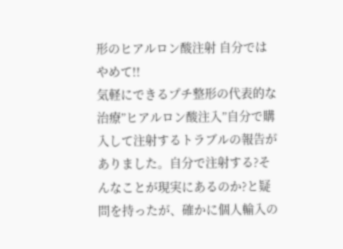形のヒアルロン酸注射 自分ではやめて!!
気軽にできるプチ整形の代表的な治療”ヒアルロン酸注入”自分で購入して注射するトラブルの報告がありました。自分で注射する?そんなことが現実にあるのか?と疑問を持ったが、確かに個人輸入の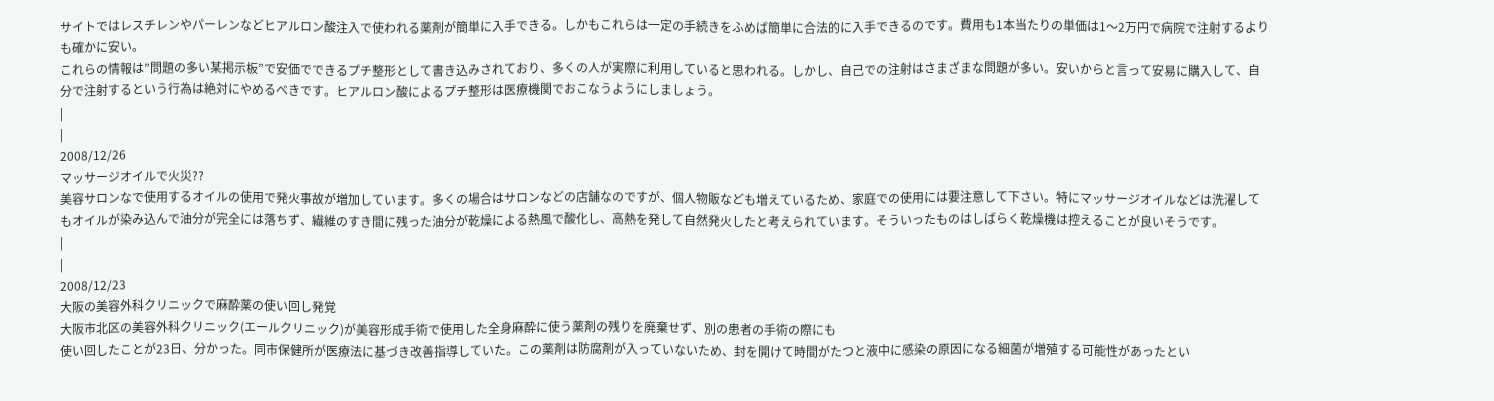サイトではレスチレンやパーレンなどヒアルロン酸注入で使われる薬剤が簡単に入手できる。しかもこれらは一定の手続きをふめば簡単に合法的に入手できるのです。費用も1本当たりの単価は1〜2万円で病院で注射するよりも確かに安い。
これらの情報は”問題の多い某掲示板”で安価でできるプチ整形として書き込みされており、多くの人が実際に利用していると思われる。しかし、自己での注射はさまざまな問題が多い。安いからと言って安易に購入して、自分で注射するという行為は絶対にやめるべきです。ヒアルロン酸によるプチ整形は医療機関でおこなうようにしましょう。
|
|
2008/12/26
マッサージオイルで火災??
美容サロンなで使用するオイルの使用で発火事故が増加しています。多くの場合はサロンなどの店舗なのですが、個人物販なども増えているため、家庭での使用には要注意して下さい。特にマッサージオイルなどは洗濯してもオイルが染み込んで油分が完全には落ちず、繊維のすき間に残った油分が乾燥による熱風で酸化し、高熱を発して自然発火したと考えられています。そういったものはしばらく乾燥機は控えることが良いそうです。
|
|
2008/12/23
大阪の美容外科クリニックで麻酔薬の使い回し発覚
大阪市北区の美容外科クリニック(エールクリニック)が美容形成手術で使用した全身麻酔に使う薬剤の残りを廃棄せず、別の患者の手術の際にも
使い回したことが23日、分かった。同市保健所が医療法に基づき改善指導していた。この薬剤は防腐剤が入っていないため、封を開けて時間がたつと液中に感染の原因になる細菌が増殖する可能性があったとい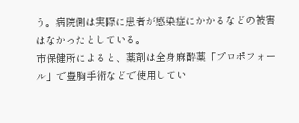う。病院側は実際に患者が感染症にかかるなどの被害はなかったとしている。
市保健所によると、薬剤は全身麻酔薬「プロポフォール」で豊胸手術などで使用してい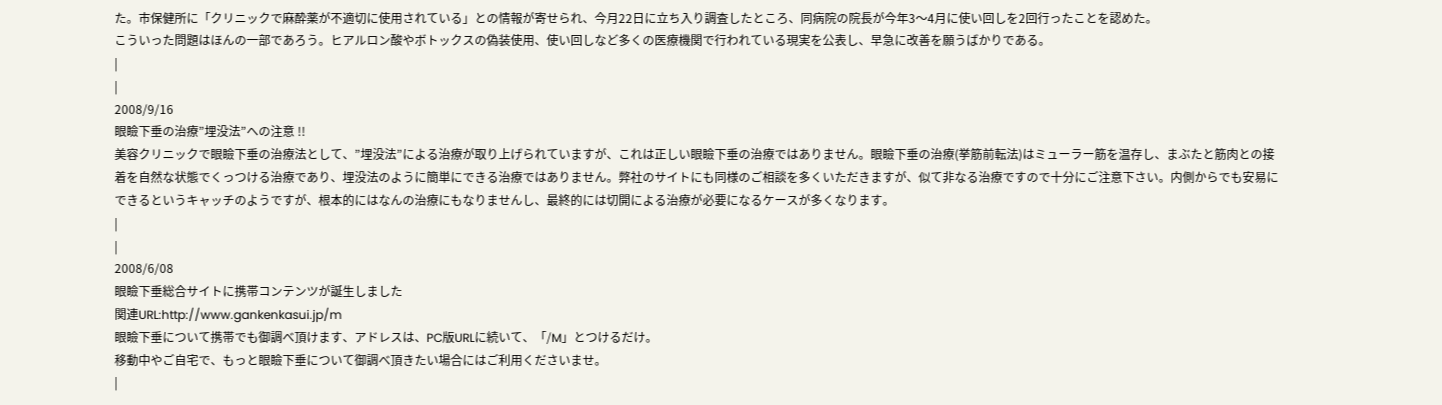た。市保健所に「クリニックで麻酔薬が不適切に使用されている」との情報が寄せられ、今月22日に立ち入り調査したところ、同病院の院長が今年3〜4月に使い回しを2回行ったことを認めた。
こういった問題はほんの一部であろう。ヒアルロン酸やボトックスの偽装使用、使い回しなど多くの医療機関で行われている現実を公表し、早急に改善を願うばかりである。
|
|
2008/9/16
眼瞼下垂の治療”埋没法”への注意 !!
美容クリニックで眼瞼下垂の治療法として、”埋没法”による治療が取り上げられていますが、これは正しい眼瞼下垂の治療ではありません。眼瞼下垂の治療(挙筋前転法)はミューラー筋を温存し、まぶたと筋肉との接着を自然な状態でくっつける治療であり、埋没法のように簡単にできる治療ではありません。弊社のサイトにも同様のご相談を多くいただきますが、似て非なる治療ですので十分にご注意下さい。内側からでも安易にできるというキャッチのようですが、根本的にはなんの治療にもなりませんし、最終的には切開による治療が必要になるケースが多くなります。
|
|
2008/6/08
眼瞼下垂総合サイトに携帯コンテンツが誕生しました
関連URL:http://www.gankenkasui.jp/m
眼瞼下垂について携帯でも御調べ頂けます、アドレスは、PC版URLに続いて、「/M」とつけるだけ。
移動中やご自宅で、もっと眼瞼下垂について御調べ頂きたい場合にはご利用くださいませ。
|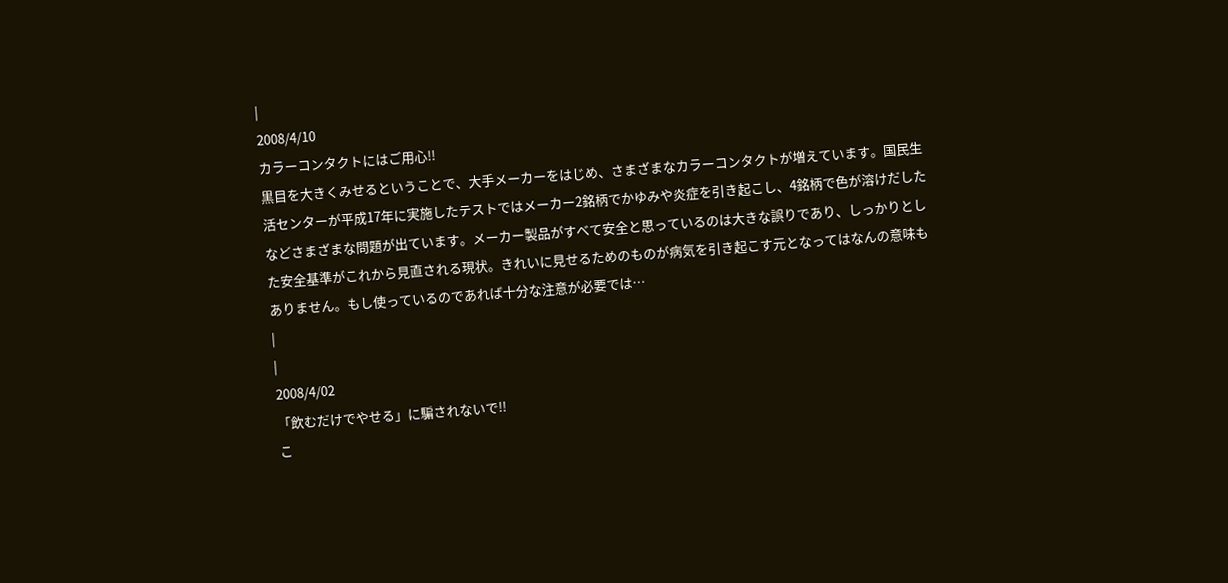|
2008/4/10
カラーコンタクトにはご用心!!
黒目を大きくみせるということで、大手メーカーをはじめ、さまざまなカラーコンタクトが増えています。国民生活センターが平成17年に実施したテストではメーカー2銘柄でかゆみや炎症を引き起こし、4銘柄で色が溶けだしたなどさまざまな問題が出ています。メーカー製品がすべて安全と思っているのは大きな誤りであり、しっかりとした安全基準がこれから見直される現状。きれいに見せるためのものが病気を引き起こす元となってはなんの意味もありません。もし使っているのであれば十分な注意が必要では…
|
|
2008/4/02
「飲むだけでやせる」に騙されないで!!
こ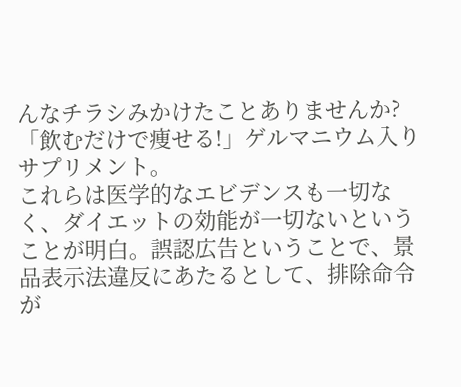んなチラシみかけたことありませんか?
「飲むだけで痩せる!」ゲルマニウム入りサプリメント。
これらは医学的なエビデンスも一切なく、ダイエットの効能が一切ないということが明白。誤認広告ということで、景品表示法違反にあたるとして、排除命令が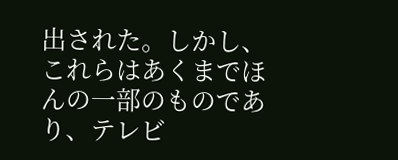出された。しかし、これらはあくまでほんの一部のものであり、テレビ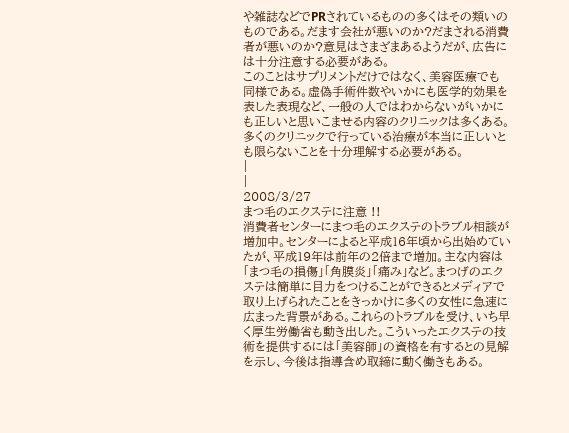や雑誌などでPRされているものの多くはその類いのものである。だます会社が悪いのか?だまされる消費者が悪いのか?意見はさまざまあるようだが、広告には十分注意する必要がある。
このことはサプリメントだけではなく、美容医療でも同様である。虚偽手術件数やいかにも医学的効果を表した表現など、一般の人ではわからないがいかにも正しいと思いこませる内容のクリニックは多くある。多くのクリニックで行っている治療が本当に正しいとも限らないことを十分理解する必要がある。
|
|
2008/3/27
まつ毛のエクステに注意 !!
消費者センターにまつ毛のエクステのトラブル相談が増加中。センターによると平成16年頃から出始めていたが、平成19年は前年の2倍まで増加。主な内容は「まつ毛の損傷」「角膜炎」「痛み」など。まつげのエクステは簡単に目力をつけることができるとメディアで取り上げられたことをきっかけに多くの女性に急速に広まった背景がある。これらのトラブルを受け、いち早く厚生労働省も動き出した。こういったエクステの技術を提供するには「美容師」の資格を有するとの見解を示し、今後は指導含め取締に動く働きもある。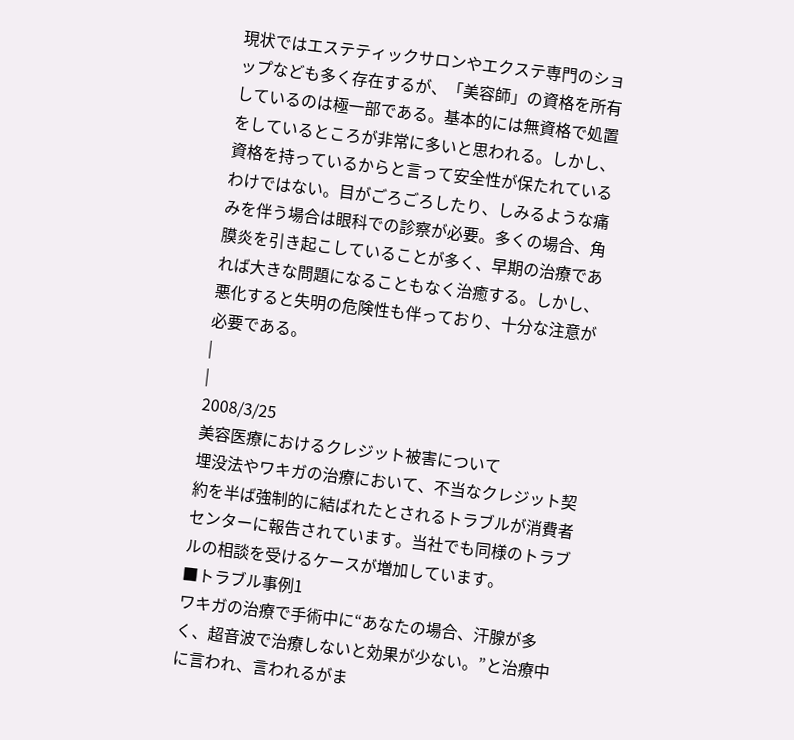現状ではエステティックサロンやエクステ専門のショップなども多く存在するが、「美容師」の資格を所有しているのは極一部である。基本的には無資格で処置をしているところが非常に多いと思われる。しかし、資格を持っているからと言って安全性が保たれているわけではない。目がごろごろしたり、しみるような痛みを伴う場合は眼科での診察が必要。多くの場合、角膜炎を引き起こしていることが多く、早期の治療であれば大きな問題になることもなく治癒する。しかし、悪化すると失明の危険性も伴っており、十分な注意が必要である。
|
|
2008/3/25
美容医療におけるクレジット被害について
埋没法やワキガの治療において、不当なクレジット契約を半ば強制的に結ばれたとされるトラブルが消費者センターに報告されています。当社でも同様のトラブルの相談を受けるケースが増加しています。
■トラブル事例1
ワキガの治療で手術中に“あなたの場合、汗腺が多く、超音波で治療しないと効果が少ない。”と治療中に言われ、言われるがま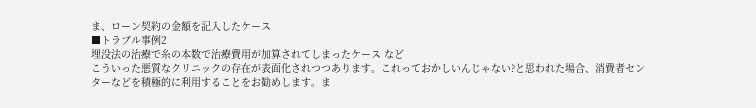ま、ローン契約の金額を記入したケース
■トラブル事例2
埋没法の治療で糸の本数で治療費用が加算されてしまったケース など
こういった悪質なクリニックの存在が表面化されつつあります。これっておかしいんじゃない?と思われた場合、消費者センターなどを積極的に利用することをお勧めします。ま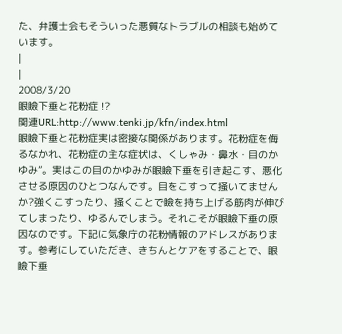た、弁護士会もそういった悪質なトラブルの相談も始めています。
|
|
2008/3/20
眼瞼下垂と花粉症 !?
関連URL:http://www.tenki.jp/kfn/index.html
眼瞼下垂と花粉症実は密接な関係があります。花粉症を侮るなかれ、花粉症の主な症状は、くしゃみ・鼻水・目のかゆみ”。実はこの目のかゆみが眼瞼下垂を引き起こす、悪化させる原因のひとつなんです。目をこすって掻いてませんか?強くこすったり、掻くことで瞼を持ち上げる筋肉が伸びてしまったり、ゆるんでしまう。それこそが眼瞼下垂の原因なのです。下記に気象庁の花粉情報のアドレスがあります。参考にしていただき、きちんとケアをすることで、眼瞼下垂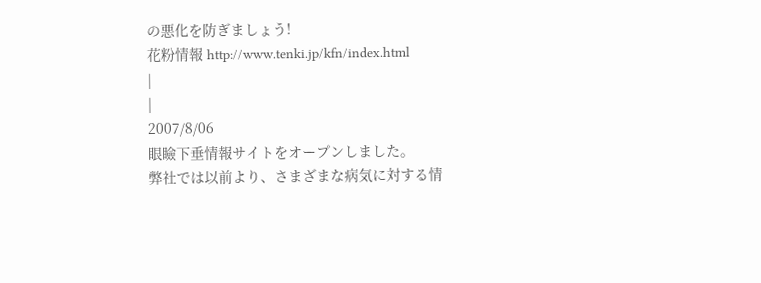の悪化を防ぎましょう!
花粉情報 http://www.tenki.jp/kfn/index.html
|
|
2007/8/06
眼瞼下垂情報サイトをオープンしました。
弊社では以前より、さまざまな病気に対する情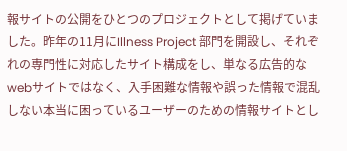報サイトの公開をひとつのプロジェクトとして掲げていました。昨年の11月にIllness Project 部門を開設し、それぞれの専門性に対応したサイト構成をし、単なる広告的なwebサイトではなく、入手困難な情報や誤った情報で混乱しない本当に困っているユーザーのための情報サイトとし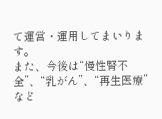て運営・運用してまいります。
また、今後は“慢性腎不全”、“乳がん”、“再生医療”など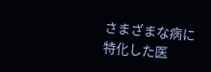さまざまな病に特化した医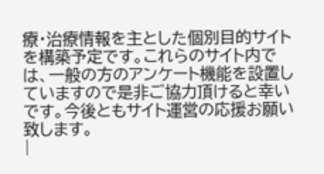療・治療情報を主とした個別目的サイトを構築予定です。これらのサイト内では、一般の方のアンケート機能を設置していますので是非ご協力頂けると幸いです。今後ともサイト運営の応援お願い致します。
|